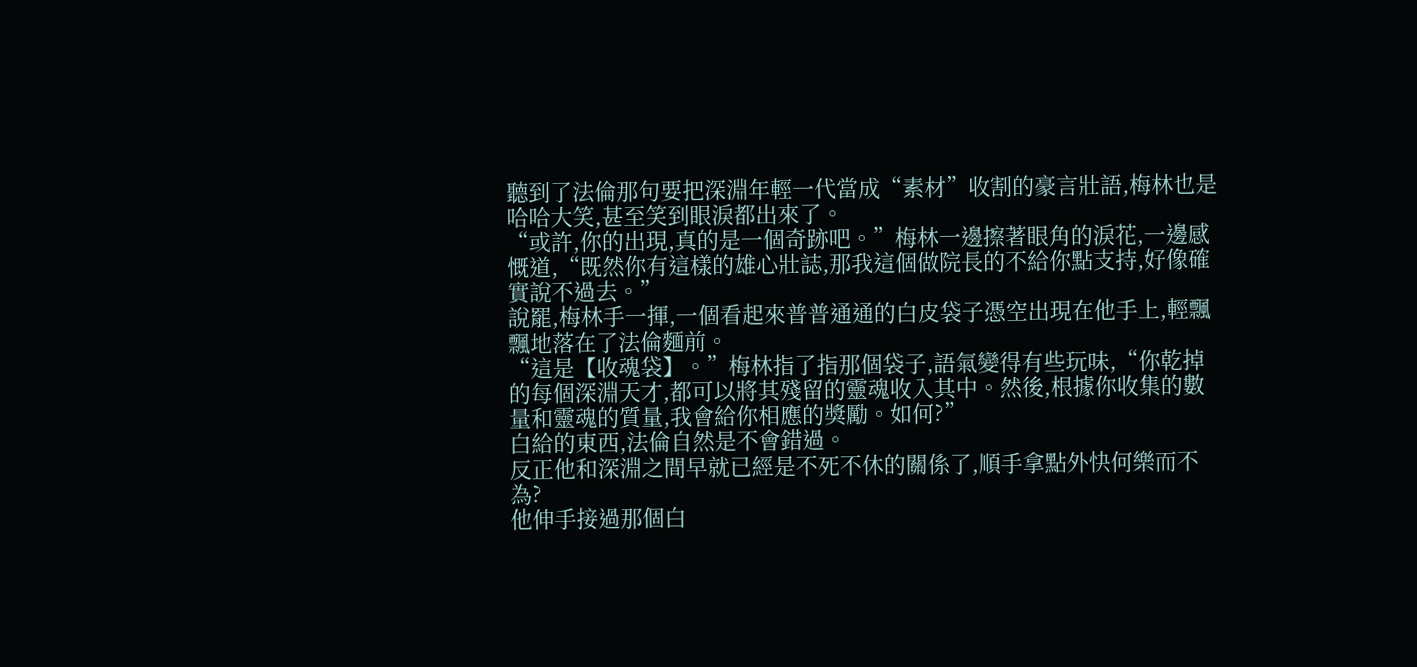聽到了法倫那句要把深淵年輕一代當成“素材”收割的豪言壯語,梅林也是哈哈大笑,甚至笑到眼淚都出來了。
“或許,你的出現,真的是一個奇跡吧。”梅林一邊擦著眼角的淚花,一邊感慨道,“既然你有這樣的雄心壯誌,那我這個做院長的不給你點支持,好像確實說不過去。”
說罷,梅林手一揮,一個看起來普普通通的白皮袋子憑空出現在他手上,輕飄飄地落在了法倫麵前。
“這是【收魂袋】。”梅林指了指那個袋子,語氣變得有些玩味,“你乾掉的每個深淵天才,都可以將其殘留的靈魂收入其中。然後,根據你收集的數量和靈魂的質量,我會給你相應的獎勵。如何?”
白給的東西,法倫自然是不會錯過。
反正他和深淵之間早就已經是不死不休的關係了,順手拿點外快何樂而不為?
他伸手接過那個白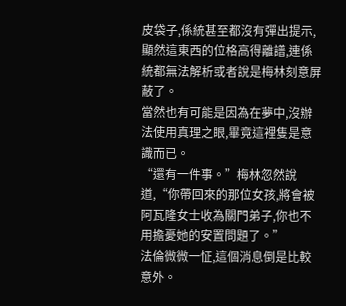皮袋子,係統甚至都沒有彈出提示,顯然這東西的位格高得離譜,連係統都無法解析或者說是梅林刻意屏蔽了。
當然也有可能是因為在夢中,沒辦法使用真理之眼,畢竟這裡隻是意識而已。
“還有一件事。”梅林忽然說道,“你帶回來的那位女孩,將會被阿瓦隆女士收為關門弟子,你也不用擔憂她的安置問題了。”
法倫微微一怔,這個消息倒是比較意外。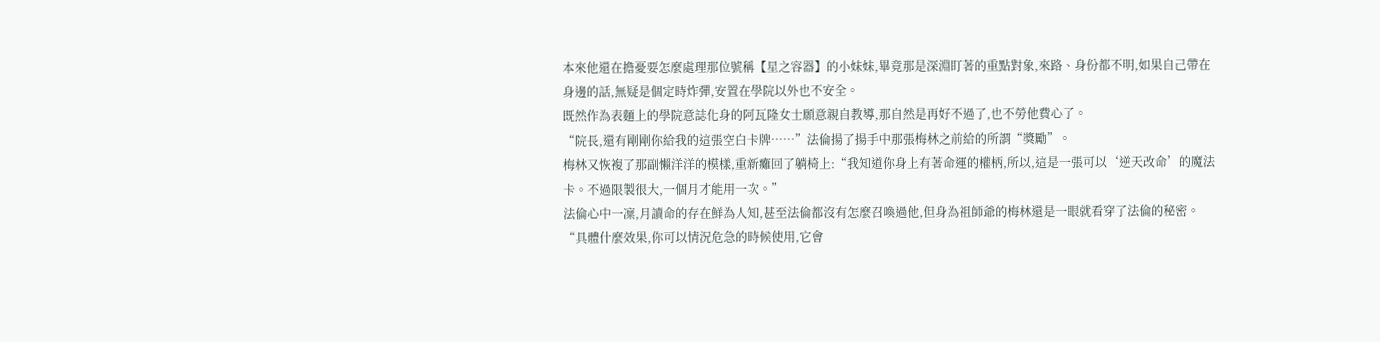本來他還在擔憂要怎麼處理那位號稱【星之容器】的小妹妹,畢竟那是深淵盯著的重點對象,來路、身份都不明,如果自己帶在身邊的話,無疑是個定時炸彈,安置在學院以外也不安全。
既然作為表麵上的學院意誌化身的阿瓦隆女士願意親自教導,那自然是再好不過了,也不勞他費心了。
“院長,還有剛剛你給我的這張空白卡牌……”法倫揚了揚手中那張梅林之前給的所謂“獎勵”。
梅林又恢複了那副懶洋洋的模樣,重新癱回了躺椅上:“我知道你身上有著命運的權柄,所以,這是一張可以‘逆天改命’的魔法卡。不過限製很大,一個月才能用一次。”
法倫心中一凜,月讀命的存在鮮為人知,甚至法倫都沒有怎麼召喚過他,但身為祖師爺的梅林還是一眼就看穿了法倫的秘密。
“具體什麼效果,你可以情況危急的時候使用,它會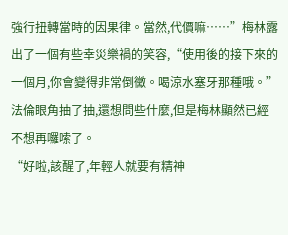強行扭轉當時的因果律。當然,代價嘛……”梅林露出了一個有些幸災樂禍的笑容,“使用後的接下來的一個月,你會變得非常倒黴。喝涼水塞牙那種哦。”
法倫眼角抽了抽,還想問些什麼,但是梅林顯然已經不想再囉嗦了。
“好啦,該醒了,年輕人就要有精神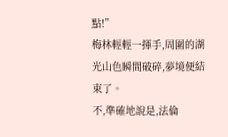點!”
梅林輕輕一揮手,周圍的湖光山色瞬間破碎,夢境便結束了。
不,準確地說是,法倫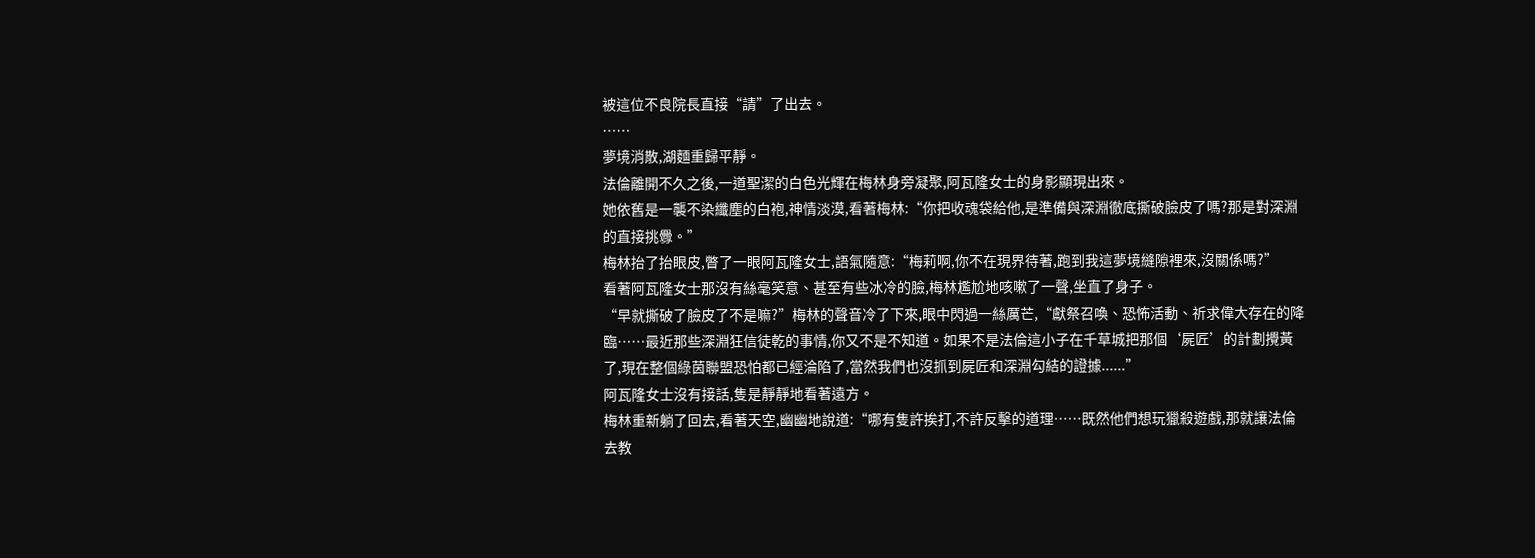被這位不良院長直接“請”了出去。
……
夢境消散,湖麵重歸平靜。
法倫離開不久之後,一道聖潔的白色光輝在梅林身旁凝聚,阿瓦隆女士的身影顯現出來。
她依舊是一襲不染纖塵的白袍,神情淡漠,看著梅林:“你把收魂袋給他,是準備與深淵徹底撕破臉皮了嗎?那是對深淵的直接挑釁。”
梅林抬了抬眼皮,瞥了一眼阿瓦隆女士,語氣隨意:“梅莉啊,你不在現界待著,跑到我這夢境縫隙裡來,沒關係嗎?”
看著阿瓦隆女士那沒有絲毫笑意、甚至有些冰冷的臉,梅林尷尬地咳嗽了一聲,坐直了身子。
“早就撕破了臉皮了不是嘛?”梅林的聲音冷了下來,眼中閃過一絲厲芒,“獻祭召喚、恐怖活動、祈求偉大存在的降臨……最近那些深淵狂信徒乾的事情,你又不是不知道。如果不是法倫這小子在千草城把那個‘屍匠’的計劃攪黃了,現在整個綠茵聯盟恐怕都已經淪陷了,當然我們也沒抓到屍匠和深淵勾結的證據......”
阿瓦隆女士沒有接話,隻是靜靜地看著遠方。
梅林重新躺了回去,看著天空,幽幽地說道:“哪有隻許挨打,不許反擊的道理……既然他們想玩獵殺遊戲,那就讓法倫去教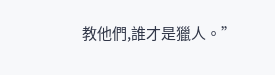教他們,誰才是獵人。”